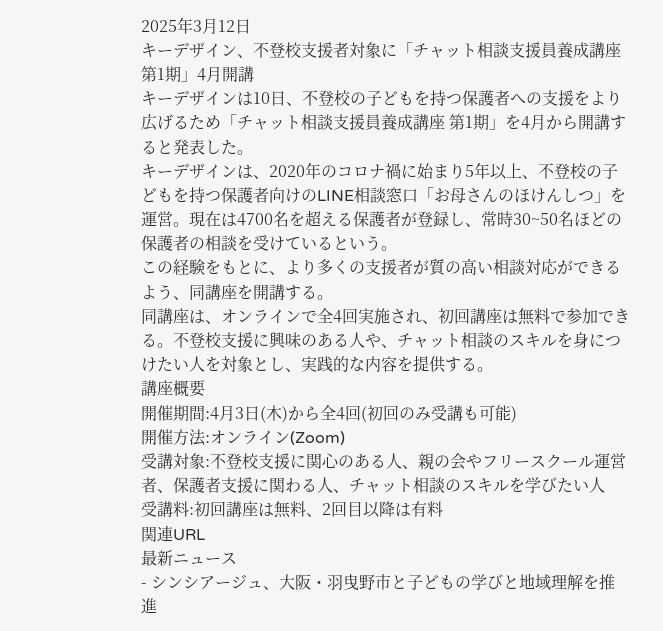2025年3月12日
キーデザイン、不登校支援者対象に「チャット相談支援員養成講座 第1期」4月開講
キーデザインは10日、不登校の子どもを持つ保護者への支援をより広げるため「チャット相談支援員養成講座 第1期」を4月から開講すると発表した。
キーデザインは、2020年のコロナ禍に始まり5年以上、不登校の子どもを持つ保護者向けのLINE相談窓口「お母さんのほけんしつ」を運営。現在は4700名を超える保護者が登録し、常時30~50名ほどの保護者の相談を受けているという。
この経験をもとに、より多くの支援者が質の高い相談対応ができるよう、同講座を開講する。
同講座は、オンラインで全4回実施され、初回講座は無料で参加できる。不登校支援に興味のある人や、チャット相談のスキルを身につけたい人を対象とし、実践的な内容を提供する。
講座概要
開催期間:4月3日(木)から全4回(初回のみ受講も可能)
開催方法:オンライン(Zoom)
受講対象:不登校支援に関心のある人、親の会やフリースクール運営者、保護者支援に関わる人、チャット相談のスキルを学びたい人
受講料:初回講座は無料、2回目以降は有料
関連URL
最新ニュース
- シンシアージュ、大阪・羽曳野市と子どもの学びと地域理解を推進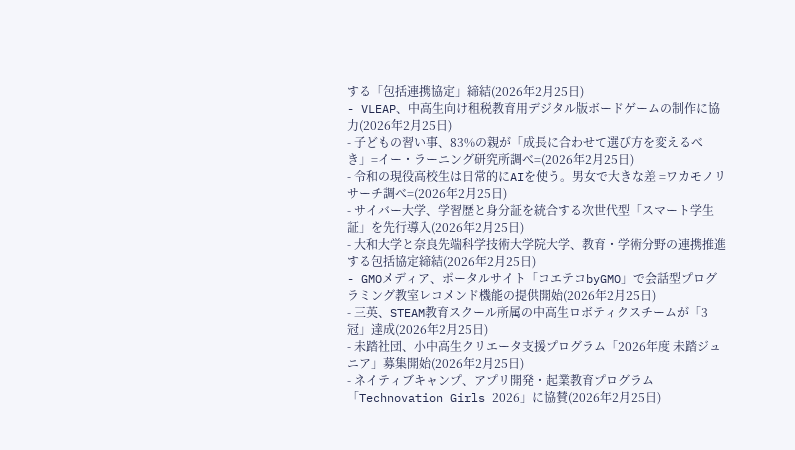する「包括連携協定」締結(2026年2月25日)
- VLEAP、中高生向け租税教育用デジタル版ボードゲームの制作に協力(2026年2月25日)
- 子どもの習い事、83%の親が「成長に合わせて選び方を変えるべき」=イー・ラーニング研究所調べ=(2026年2月25日)
- 令和の現役高校生は日常的にAIを使う。男女で大きな差 =ワカモノリサーチ調べ=(2026年2月25日)
- サイバー大学、学習歴と身分証を統合する次世代型「スマート学生証」を先行導入(2026年2月25日)
- 大和大学と奈良先端科学技術大学院大学、教育・学術分野の連携推進する包括協定締結(2026年2月25日)
- GMOメディア、ポータルサイト「コエテコbyGMO」で会話型プログラミング教室レコメンド機能の提供開始(2026年2月25日)
- 三英、STEAM教育スクール所属の中高生ロボティクスチームが「3冠」達成(2026年2月25日)
- 未踏社団、小中高生クリエータ支援プログラム「2026年度 未踏ジュニア」募集開始(2026年2月25日)
- ネイティブキャンプ、アプリ開発・起業教育プログラム「Technovation Girls 2026」に協賛(2026年2月25日)